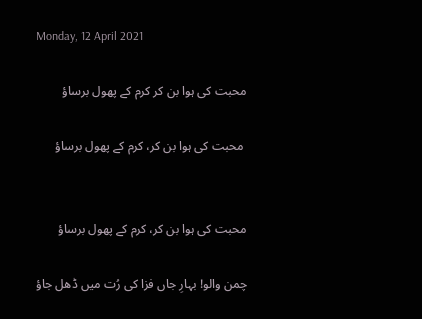Monday, 12 April 2021

محبت کی ہوا بن کر کرم کے پھول برساؤ

 محبت کی ہوا بن کر، کرم کے پھول برساؤ


محبت کی ہوا بن کر، کرم کے پھول برساؤ

چمن والو! بہارِ جاں فزا کی رُت میں ڈھل جاؤ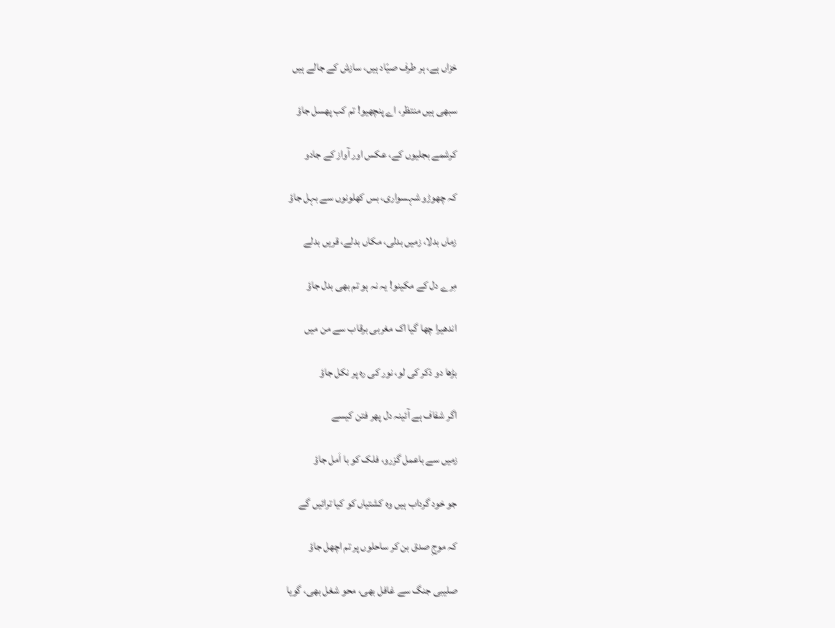خزاں ہے، ہر طرف صیّاد ہیں، سازش کے جالے ہیں

سبھی ہیں منتظر، اے پنچھیو! تم کب پھسل جاؤ

کرشمے بجلیوں کے، عکس اور آواز کے جادو

کہ چھوڑو شہسواری، بس کھلونوں سے بہل جاؤ

زماں بدلا، زمیں بدلی، مکاں بدلے، قریں بدلے

مِرے دل کے مکینو! یہ نہ ہو تم بھی بدل جاؤ

اندھیرا چھا گیا اک مغربی برقاب سے من میں

بڑھا دو ذکر کی لو، نور کی رہ پر نکل جاؤ

اگر شفاف ہے آئینہ دل پھر فتن کیسے

زمیں سے باعمل گزرو، فلک کو با اَمل جاؤ

جو خود گرداب ہیں وہ کشتیاں کو کیا ترائیں گے

کہ موجِ صدق بن کر ساحلوں پر تم اچھل جاؤ

صلیبی جنگ سے غافل بھی، محو شغل بھی، گویا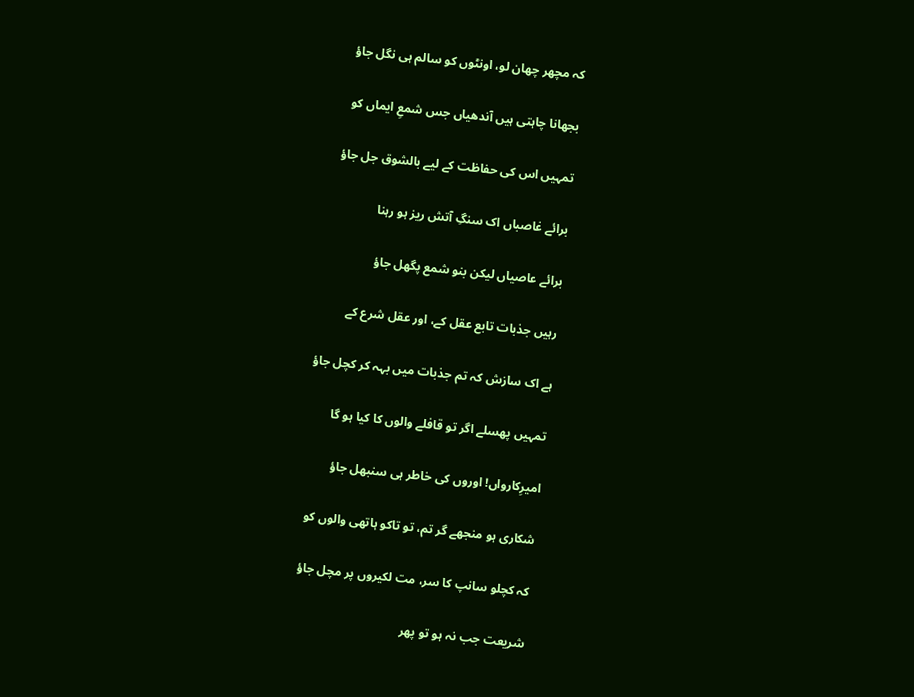کہ مچھر چھان لو، اونٹوں کو سالم ہی نگل جاؤ

بجھانا چاہتی ہیں آندھیاں جس شمعِ ایماں کو

تمہیں اس کی حفاظت کے لیے بالشوق جل جاؤ

برائے غاصباں اک سنگِ آتش ریز ہو رہنا

برائے عاصیاں لیکن بنو شمع پگھل جاؤ

رہیں جذبات تابع عقل کے، اور عقل شرع کے

ہے اک سازش کہ تم جذبات میں بہہ کر کچل جاؤ

تمہیں پھسلے اگر تو قافلے والوں کا کیا ہو گا

امیرِکارواں! اوروں کی خاطر ہی سنبھل جاؤ

شکاری ہو منجھے گر تم، تو تاکو ہاتھی والوں کو

کہ کچلو سانپ کا سر، مت لکیروں پر مچل جاؤ

شریعت جب نہ ہو تو پھر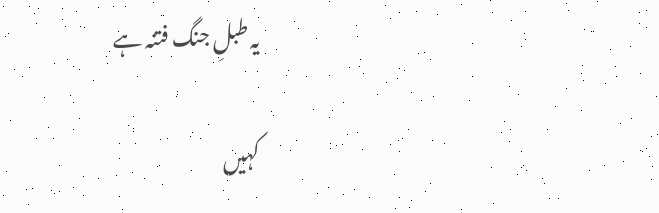یہ طبلِ جنگ فتنہ ہے

کہیں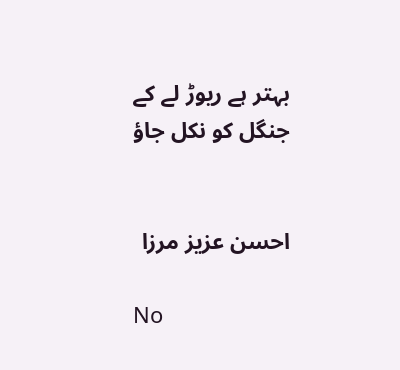بہتر ہے ریوڑ لے کے جنگل کو نکل جاؤ


احسن عزیز مرزا

No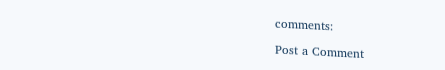comments:

Post a Comment